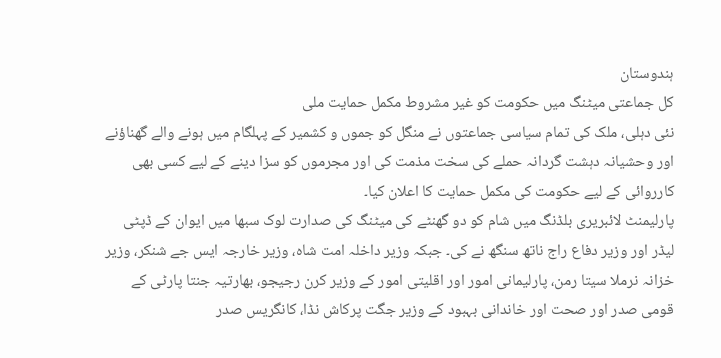ہندوستان
کل جماعتی میٹنگ میں حکومت کو غیر مشروط مکمل حمایت ملی
نئی دہلی، ملک کی تمام سیاسی جماعتوں نے منگل کو جموں و کشمیر کے پہلگام میں ہونے والے گھناؤنے اور وحشیانہ دہشت گردانہ حملے کی سخت مذمت کی اور مجرموں کو سزا دینے کے لیے کسی بھی کارروائی کے لیے حکومت کی مکمل حمایت کا اعلان کیا۔
پارلیمنٹ لائبریری بلڈنگ میں شام کو دو گھنٹے کی میٹنگ کی صدارت لوک سبھا میں ایوان کے ڈپٹی لیڈر اور وزیر دفاع راج ناتھ سنگھ نے کی۔ جبکہ وزیر داخلہ امت شاہ، وزیر خارجہ ایس جے شنکر، وزیر خزانہ نرملا سیتا رمن، پارلیمانی امور اور اقلیتی امور کے وزیر کرن رجیجو، بھارتیہ جنتا پارٹی کے قومی صدر اور صحت اور خاندانی بہبود کے وزیر جگت پرکاش نڈا، کانگریس صدر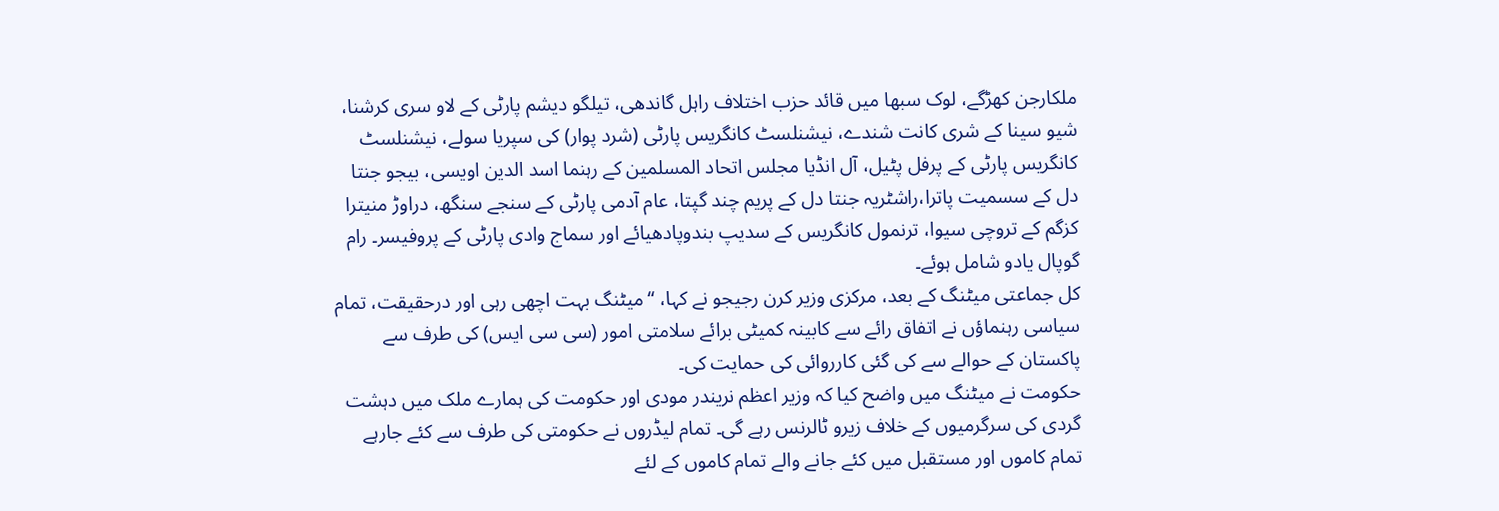ملکارجن کھڑگے، لوک سبھا میں قائد حزب اختلاف راہل گاندھی، تیلگو دیشم پارٹی کے لاو سری کرشنا، شیو سینا کے شری کانت شندے، نیشنلسٹ کانگریس پارٹی (شرد پوار) کی سپریا سولے، نیشنلسٹ کانگریس پارٹی کے پرفل پٹیل، آل انڈیا مجلس اتحاد المسلمین کے رہنما اسد الدین اویسی، بیجو جنتا دل کے سسمیت پاترا،راشٹریہ جنتا دل کے پریم چند گپتا، عام آدمی پارٹی کے سنجے سنگھ، دراوڑ منیترا کزگم کے تروچی سیوا، ترنمول کانگریس کے سدیپ بندوپادھیائے اور سماج وادی پارٹی کے پروفیسر۔ رام گوپال یادو شامل ہوئے۔
کل جماعتی میٹنگ کے بعد، مرکزی وزیر کرن رجیجو نے کہا، “میٹنگ بہت اچھی رہی اور درحقیقت، تمام سیاسی رہنماؤں نے اتفاق رائے سے کابینہ کمیٹی برائے سلامتی امور (سی سی ایس) کی طرف سے پاکستان کے حوالے سے کی گئی کارروائی کی حمایت کی۔
حکومت نے میٹنگ میں واضح کیا کہ وزیر اعظم نریندر مودی اور حکومت کی ہمارے ملک میں دہشت گردی کی سرگرمیوں کے خلاف زیرو ٹالرنس رہے گی۔ تمام لیڈروں نے حکومتی کی طرف سے کئے جارہے تمام کاموں اور مستقبل میں کئے جانے والے تمام کاموں کے لئے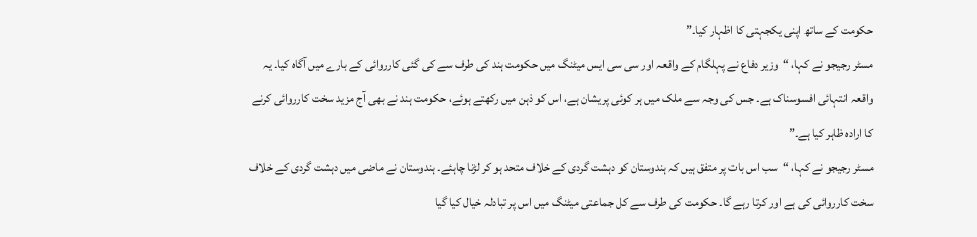حکومت کے ساتھ اپنی یکجہتی کا اظہار کیا۔”
مسٹر رجیجو نے کہا، “وزیر دفاع نے پہلگام کے واقعہ اور سی سی ایس میٹنگ میں حکومت ہند کی طرف سے کی گئی کارروائی کے بارے میں آگاہ کیا۔ یہ واقعہ انتہائی افسوسناک ہے۔ جس کی وجہ سے ملک میں ہر کوئی پریشان ہے، اس کو ذہن میں رکھتے ہوئے، حکومت ہند نے بھی آج مزید سخت کارروائی کرنے کا ارادہ ظاہر کیا ہے۔”
مسٹر رجیجو نے کہا، “سب اس بات پر متفق ہیں کہ ہندوستان کو دہشت گردی کے خلاف متحد ہو کر لڑنا چاہئے۔ ہندوستان نے ماضی میں دہشت گردی کے خلاف سخت کارروائی کی ہے اور کرتا رہے گا۔ حکومت کی طرف سے کل جماعتی میٹنگ میں اس پر تبادلہ خیال کیا گیا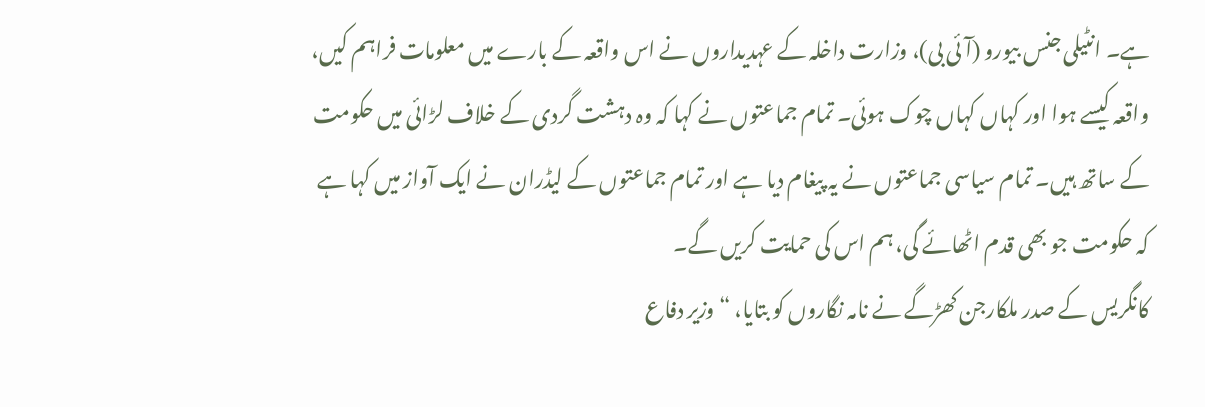ہے۔ انٹیلی جنس بیورو (آئی بی)، وزارت داخلہ کے عہدیداروں نے اس واقعہ کے بارے میں معلومات فراہم کیں، واقعہ کیسے ہوا اور کہاں کہاں چوک ہوئی۔ تمام جماعتوں نے کہا کہ وہ دہشت گردی کے خلاف لڑائی میں حکومت کے ساتھ ہیں۔ تمام سیاسی جماعتوں نے یہ پیغام دیا ہے اور تمام جماعتوں کے لیڈران نے ایک آواز میں کہا ہے کہ حکومت جو بھی قدم اٹھائے گی، ہم اس کی حمایت کریں گے۔
کانگریس کے صدر ملکارجن کھڑگے نے نامہ نگاروں کو بتایا، “وزیر دفاع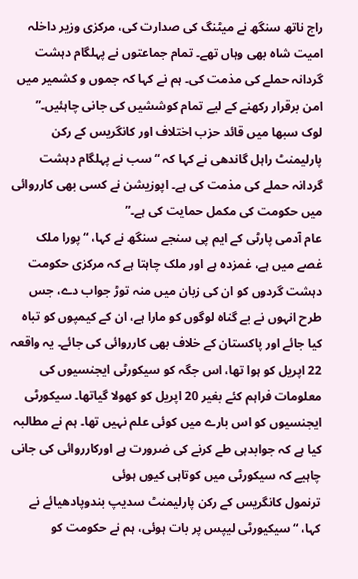راج ناتھ سنگھ نے میٹنگ کی صدارت کی، مرکزی وزیر داخلہ امیت شاہ بھی وہاں تھے۔ تمام جماعتوں نے پہلگام دہشت گردانہ حملے کی مذمت کی۔ ہم نے کہا کہ جموں و کشمیر میں امن برقرار رکھنے کے لیے تمام کوششیں کی جانی چاہئیں۔”
لوک سبھا میں قائد حزب اختلاف اور کانگریس کے رکن پارلیمنٹ راہل گاندھی نے کہا کہ “سب نے پہلگام دہشت گردانہ حملے کی مذمت کی ہے۔ اپوزیشن نے کسی بھی کارروائی میں حکومت کی مکمل حمایت کی ہے۔”
عام آدمی پارٹی کے ایم پی سنجے سنگھ نے کہا، “پورا ملک غصے میں ہے، غمزدہ ہے اور ملک چاہتا ہے کہ مرکزی حکومت دہشت گردوں کو ان کی زبان میں منہ توڑ جواب دے، جس طرح انہوں نے بے گناہ لوگوں کو مارا ہے، ان کے کیمپوں کو تباہ کیا جائے اور پاکستان کے خلاف بھی کارروائی کی جائے۔ یہ واقعہ 22 اپریل کو ہوا تھا، اس جگہ کو سیکورٹی ایجنسیوں کی معلومات فراہم کئے بغیر 20 اپریل کو کھولا گیاتھا۔ سیکورٹی ایجنسیوں کو اس بارے میں کوئی علم نہیں تھا۔ ہم نے مطالبہ کیا ہے کہ جوابدہی طے کرنے کی ضرورت ہے اورکارروائی کی جانی چاہیے کہ سیکورٹی میں کوتاہی کیوں ہوئی
ترنمول کانگریس کے رکن پارلیمنٹ سدیپ بندوپادھیائے نے کہا، “سیکیورٹی لیپس پر بات ہوئی، ہم نے حکومت کو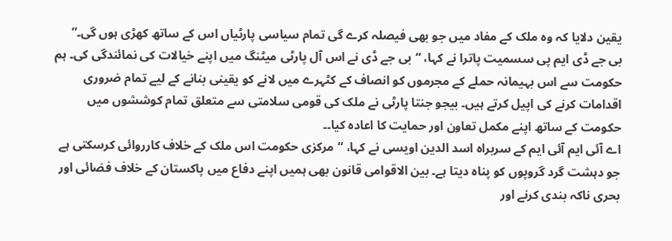یقین دلایا کہ وہ ملک کے مفاد میں جو بھی فیصلہ کرے گی تمام سیاسی پارٹیاں اس کے ساتھ کھڑی ہوں گی۔”
بی جے ڈی ایم پی سسمیت پاترا نے کہا، “بی جے ڈی نے اس آل پارٹی میٹنگ میں اپنے خیالات کی نمائندگی کی۔ ہم حکومت سے اس بہیمانہ حملے کے مجرموں کو انصاف کے کٹہرے میں لانے کو یقینی بنانے کے لیے تمام ضروری اقدامات کرنے کی اپیل کرتے ہیں۔ بیجو جنتا پارٹی نے ملک کی قومی سلامتی سے متعلق تمام کوششوں میں حکومت کے ساتھ اپنے مکمل تعاون اور حمایت کا اعادہ کیا۔۔
اے آئی ایم آئی ایم کے سربراہ اسد الدین اویسی نے کہا، “مرکزی حکومت اس ملک کے خلاف کارروائی کرسکتی ہے جو دہشت گرد گروپوں کو پناہ دیتا ہے۔ بین الاقوامی قانون بھی ہمیں اپنے دفاع میں پاکستان کے خلاف فضائی اور بحری ناکہ بندی کرنے اور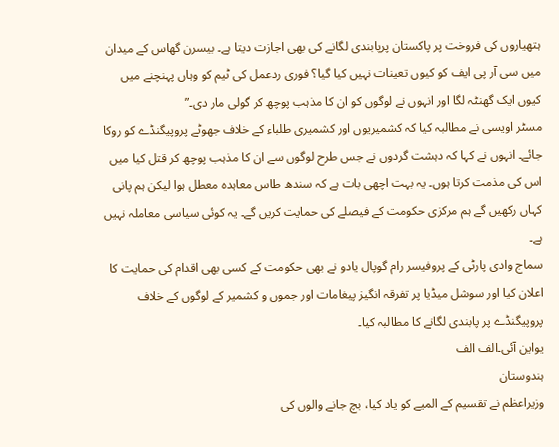ہتھیاروں کی فروخت پر پاکستان پرپابندی لگانے کی بھی اجازت دیتا ہے۔ بیسرن گھاس کے میدان میں سی آر پی ایف کو کیوں تعینات نہیں کیا گیا؟ فوری ردعمل کی ٹیم کو وہاں پہنچنے میں کیوں ایک گھنٹہ لگا اور انہوں نے لوگوں کو ان کا مذہب پوچھ کر گولی مار دی۔”
مسٹر اویسی نے مطالبہ کیا کہ کشمیریوں اور کشمیری طلباء کے خلاف جھوٹے پروپیگنڈے کو روکا جائے۔ انہوں نے کہا کہ دہشت گردوں نے جس طرح لوگوں سے ان کا مذہب پوچھ کر قتل کیا میں اس کی مذمت کرتا ہوں۔ یہ بہت اچھی بات ہے کہ سندھ طاس معاہدہ معطل ہوا لیکن ہم پانی کہاں رکھیں گے ہم مرکزی حکومت کے فیصلے کی حمایت کریں گے۔ یہ کوئی سیاسی معاملہ نہیں ہے۔
سماج وادی پارٹی کے پروفیسر رام گوپال یادو نے بھی حکومت کے کسی بھی اقدام کی حمایت کا اعلان کیا اور سوشل میڈیا پر تفرقہ انگیز پیغامات اور جموں و کشمیر کے لوگوں کے خلاف پروپیگنڈے پر پابندی لگانے کا مطالبہ کیا۔
یواین آئی۔الف الف
ہندوستان
وزیراعظم نے تقسیم کے المیے کو یاد کیا، بچ جانے والوں کی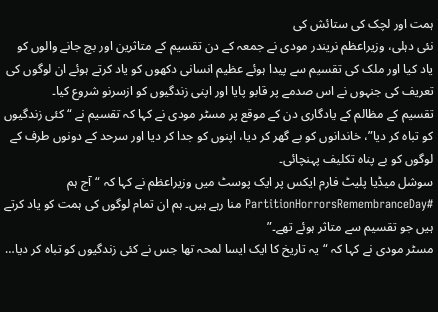ہمت اور لچک کی ستائش کی
نئی دہلی، وزیراعظم نریندر مودی نے جمعہ کے دن تقسیم کے متاثرین اور بچ جانے والوں کو یاد کیا اور ملک کی تقسیم سے پیدا ہوئے عظیم انسانی دکھوں کو یاد کرتے ہوئے ان لوگوں کی تعریف کی جنہوں نے اس صدمے پر قابو پایا اور اپنی زندگیوں کو ازسرنو شروع کیا۔
تقسیم کے مظالم کے یادگاری دن کے موقع پر مسٹر مودی نے کہا کہ تقسیم نے “کئی زندگیوں کو تباہ کر دیا”، خاندانوں کو بے گھر کر دیا، اپنوں کو جدا کر دیا اور سرحد کے دونوں طرف کے لوگوں کو بے پناہ تکلیف پہنچائی۔
سوشل میڈیا پلیٹ فارم ایکس پر ایک پوسٹ میں وزیراعظم نے کہا کہ “آج ہم #PartitionHorrorsRemembranceDay منا رہے ہیں۔ ہم ان تمام لوگوں کی ہمت کو یاد کرتے ہیں جو تقسیم سے متاثر ہوئے تھے۔”
مسٹر مودی نے کہا کہ “یہ تاریخ کا ایک ایسا لمحہ تھا جس نے کئی زندگیوں کو تباہ کر دیا…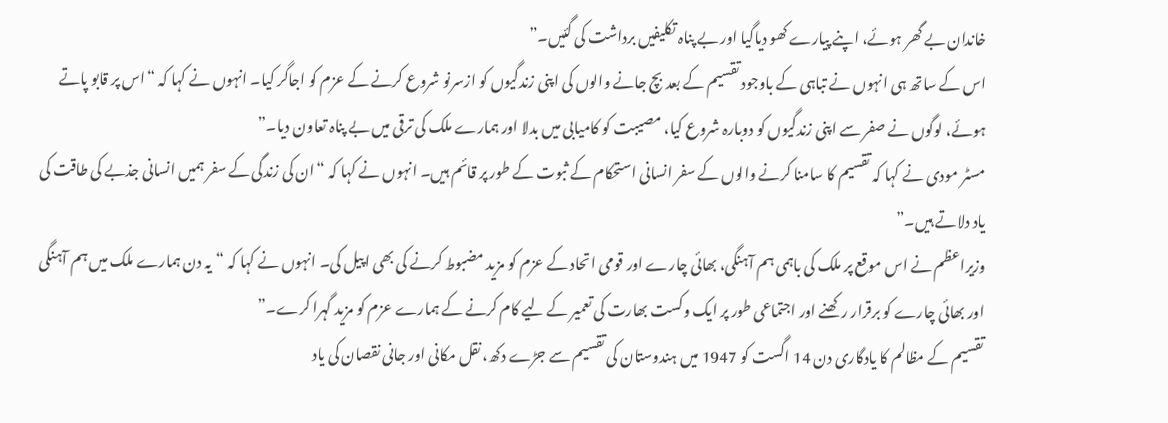خاندان بے گھر ہوئے، اپنے پیارے کھو دیاگیا اور بے پناہ تکلیفیں برداشت کی گئیں۔”
اس کے ساتھ ہی انہوں نے تباہی کے باوجود تقسیم کے بعد بچ جانے والوں کی اپنی زندگیوں کو ازسرنو شروع کرنے کے عزم کو اجاگر کیا۔ انہوں نے کہا کہ “اس پر قابو پاتے ہوئے، لوگوں نے صفر سے اپنی زندگیوں کو دوبارہ شروع کیا، مصیبت کو کامیابی میں بدلا اور ہمارے ملک کی ترقی میں بے پناہ تعاون دیا۔”
مسٹر مودی نے کہا کہ تقسیم کا سامنا کرنے والوں کے سفر انسانی استحکام کے ثبوت کے طور پر قائم ہیں۔ انہوں نے کہا کہ “ان کی زندگی کے سفر ہمیں انسانی جذبے کی طاقت کی یاد دلاتے ہیں۔”
وزیراعظم نے اس موقع پر ملک کی باہمی ہم آہنگی، بھائی چارے اور قومی اتحاد کے عزم کو مزید مضبوط کرنے کی بھی اپیل کی۔ انہوں نے کہا کہ “یہ دن ہمارے ملک میں ہم آہنگی اور بھائی چارے کو برقرار رکھنے اور اجتماعی طور پر ایک وکست بھارت کی تعمیر کے لیے کام کرنے کے ہمارے عزم کو مزید گہرا کرے۔”
تقسیم کے مظالم کا یادگاری دن 14 اگست کو 1947 میں ہندوستان کی تقسیم سے جڑے دکھ، نقل مکانی اور جانی نقصان کی یاد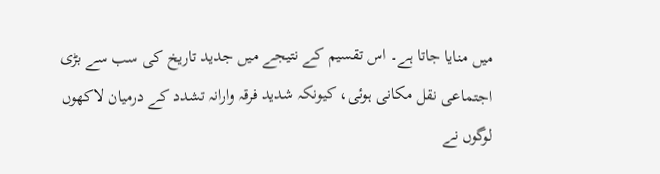میں منایا جاتا ہے۔ اس تقسیم کے نتیجے میں جدید تاریخ کی سب سے بڑی اجتماعی نقل مکانی ہوئی، کیونکہ شدید فرقہ وارانہ تشدد کے درمیان لاکھوں لوگوں نے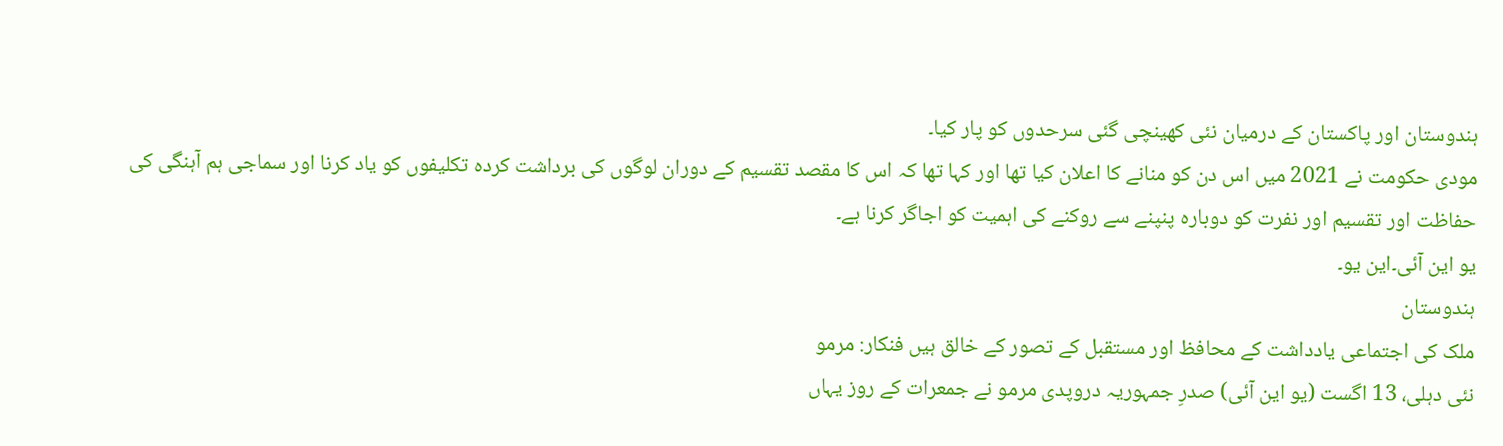ہندوستان اور پاکستان کے درمیان نئی کھینچی گئی سرحدوں کو پار کیا۔
مودی حکومت نے 2021 میں اس دن کو منانے کا اعلان کیا تھا اور کہا تھا کہ اس کا مقصد تقسیم کے دوران لوگوں کی برداشت کردہ تکلیفوں کو یاد کرنا اور سماجی ہم آہنگی کی حفاظت اور تقسیم اور نفرت کو دوبارہ پنپنے سے روکنے کی اہمیت کو اجاگر کرنا ہے۔
یو این آئی۔این یو۔
ہندوستان
ملک کی اجتماعی یادداشت کے محافظ اور مستقبل کے تصور کے خالق ہیں فنکار: مرمو
نئی دہلی، 13 اگست (یو این آئی) صدرِ جمہوریہ دروپدی مرمو نے جمعرات کے روز یہاں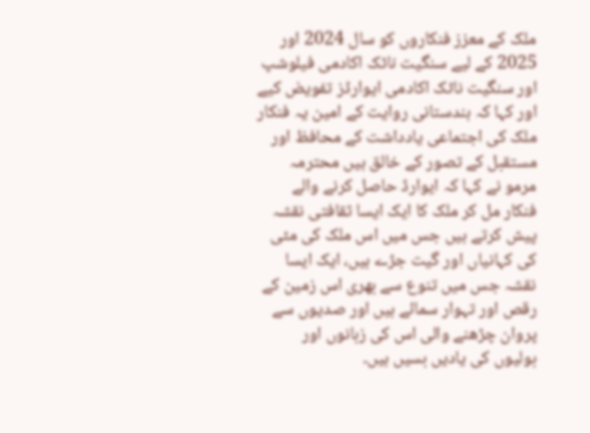ملک کے معزز فنکاروں کو سال 2024 اور 2025 کے لیے سنگیت ناٹک اکادمی فیلوشپ اور سنگیت ناٹک اکادمی ایوارڈز تفویض کیے اور کہا کہ ہندستانی روایت کے امین یہ فنکار ملک کی اجتماعی یادداشت کے محافظ اور مستقبل کے تصور کے خالق ہیں محترمہ مرمو نے کہا کہ ایوارڈ حاصل کرنے والے فنکار مل کر ملک کا ایک ایسا ثقافتی نقشہ پیش کرتے ہیں جس میں اس ملک کی مٹی کی کہانیاں اور گیت جڑے ہیں، ایک ایسا نقشہ جس میں تنوع سے بھری اس زمین کے رقص اور تہوار سمائے ہیں اور صدیوں سے پروان چڑھنے والی اس کی زبانوں اور بولیوں کی یادیں بسیں ہیں۔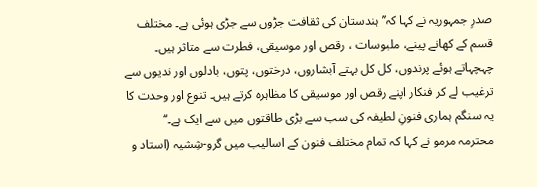صدرِ جمہوریہ نے کہا کہ’’ ہندستان کی ثقافت جڑوں سے جڑی ہوئی ہے۔ مختلف قسم کے کھانے پینے، ملبوسات ، رقص اور موسیقی، فطرت سے متاثر ہیں۔ چہچہاتے ہوئے پرندوں، کل کل بہتے آبشاروں، درختوں، پتوں، بادلوں اور ندیوں سے ترغیب لے کر فنکار اپنے رقص اور موسیقی کا مظاہرہ کرتے ہیں۔ تنوع اور وحدت کا یہ سنگم ہماری فنونِ لطیفہ کی سب سے بڑی طاقتوں میں سے ایک ہے۔‘‘
محترمہ مرمو نے کہا کہ تمام مختلف فنون کے اسالیب میں گرو-شِشیہ (استاد و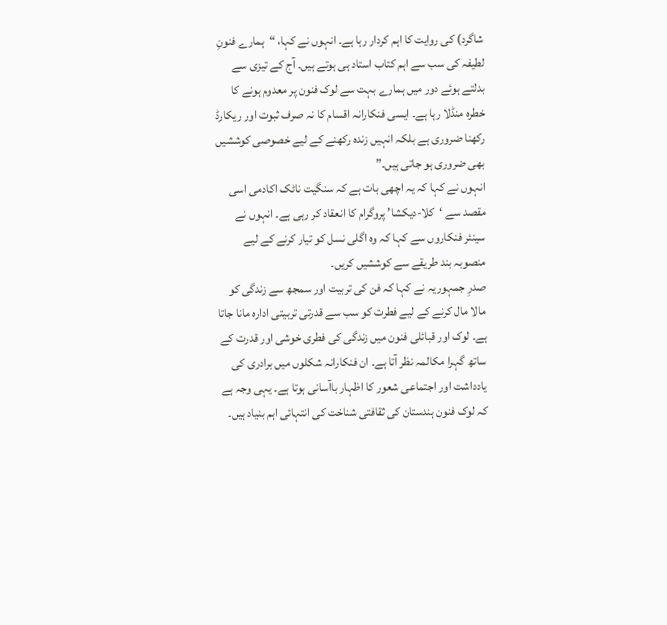شاگرد) کی روایت کا اہم کردار رہا ہے۔ انہوں نے کہا، “ہمارے فنونِ لطیفہ کی سب سے اہم کتاب استاد ہی ہوتے ہیں۔ آج کے تیزی سے بدلتے ہوئے دور میں ہمارے بہت سے لوک فنون پر معدوم ہونے کا خطرہ منڈلا رہا ہے۔ ایسی فنکارانہ اقسام کا نہ صرف ثبوت اور ریکارڈ رکھنا ضروری ہے بلکہ انہیں زندہ رکھنے کے لیے خصوصی کوششیں بھی ضروری ہو جاتی ہیں۔”
انہوں نے کہا کہ یہ اچھی بات ہے کہ سنگیت ناٹک اکادمی اسی مقصد سے ‘کلا-دیکشا’ پروگرام کا انعقاد کر رہی ہے۔ انہوں نے سینئر فنکاروں سے کہا کہ وہ اگلی نسل کو تیار کرنے کے لیے منصوبہ بند طریقے سے کوششیں کریں۔
صدرِ جمہوریہ نے کہا کہ فن کی تربیت اور سمجھ سے زندگی کو مالا مال کرنے کے لیے فطرت کو سب سے قدرتی تربیتی ادارہ مانا جاتا ہے۔ لوک اور قبائلی فنون میں زندگی کی فطری خوشی اور قدرت کے ساتھ گہرا مکالمہ نظر آتا ہے۔ ان فنکارانہ شکلوں میں برادری کی یادداشت اور اجتماعی شعور کا اظہار باآسانی ہوتا ہے۔ یہی وجہ ہے کہ لوک فنون ہندستان کی ثقافتی شناخت کی انتہائی اہم بنیاد ہیں۔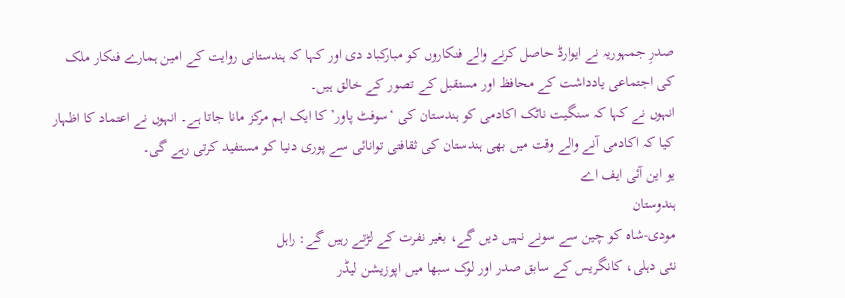صدرِ جمہوریہ نے ایوارڈ حاصل کرنے والے فنکاروں کو مبارکباد دی اور کہا کہ ہندستانی روایت کے امین ہمارے فنکار ملک کی اجتماعی یادداشت کے محافظ اور مستقبل کے تصور کے خالق ہیں۔
انہوں نے کہا کہ سنگیت ناٹک اکادمی کو ہندستان کی ‘سوفٹ پاور’ کا ایک اہم مرکز مانا جاتا ہے۔ انہوں نے اعتماد کا اظہار کیا کہ اکادمی آنے والے وقت میں بھی ہندستان کی ثقافتی توانائی سے پوری دنیا کو مستفید کرتی رہے گی۔
یو این آئی ایف اے
ہندوستان
مودی-شاہ کو چین سے سونے نہیں دیں گے، بغیر نفرت کے لڑتے رہیں گے: راہل
نئی دہلی، کانگریس کے سابق صدر اور لوک سبھا میں اپوزیشن لیڈر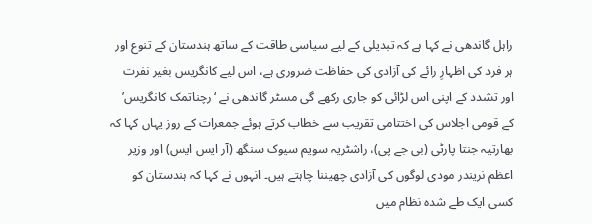راہل گاندھی نے کہا ہے کہ تبدیلی کے لیے سیاسی طاقت کے ساتھ ہندستان کے تنوع اور ہر فرد کی اظہارِ رائے کی آزادی کی حفاظت ضروری ہے، اس لیے کانگریس بغیر نفرت اور تشدد کے اپنی اس لڑائی کو جاری رکھے گی مسٹر گاندھی نے ‘رچناتمک کانگریس’ کے قومی اجلاس کی اختتامی تقریب سے خطاب کرتے ہوئے جمعرات کے روز یہاں کہا کہ بھارتیہ جنتا پارٹی (بی جے پی)، راشٹریہ سویم سیوک سنگھ (آر ایس ایس) اور وزیر اعظم نریندر مودی لوگوں کی آزادی چھیننا چاہتے ہیں۔ انہوں نے کہا کہ ہندستان کو کسی ایک طے شدہ نظام میں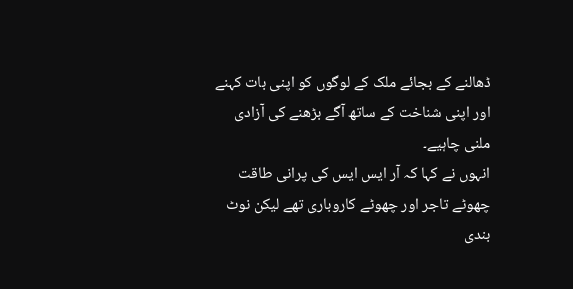ڈھالنے کے بجائے ملک کے لوگوں کو اپنی بات کہنے اور اپنی شناخت کے ساتھ آگے بڑھنے کی آزادی ملنی چاہیے۔
انہوں نے کہا کہ آر ایس ایس کی پرانی طاقت چھوٹے تاجر اور چھوٹے کاروباری تھے لیکن نوٹ بندی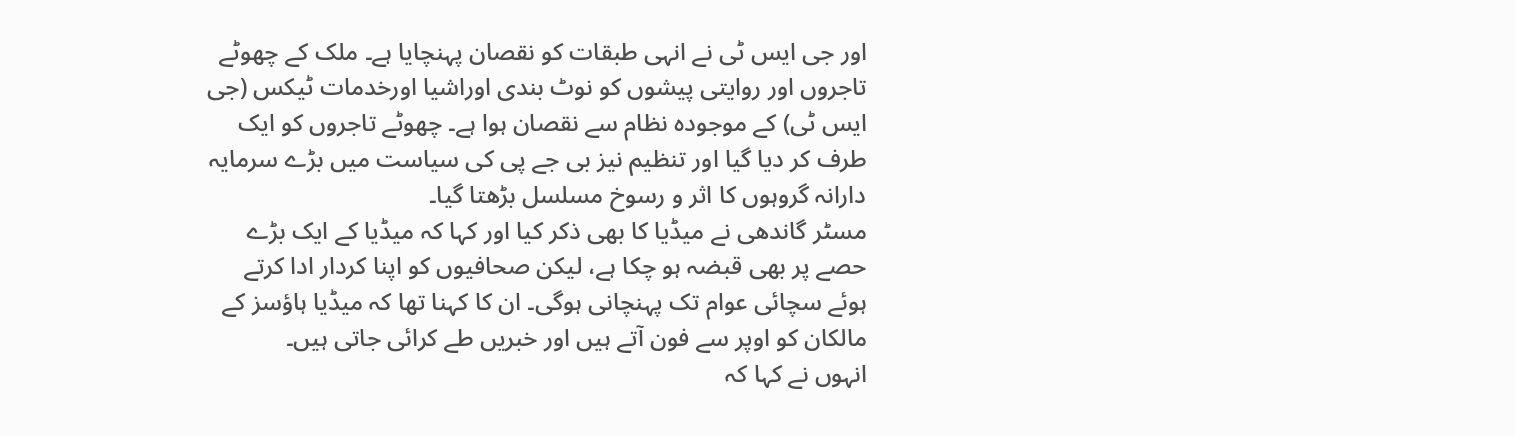اور جی ایس ٹی نے انہی طبقات کو نقصان پہنچایا ہے۔ ملک کے چھوٹے تاجروں اور روایتی پیشوں کو نوٹ بندی اوراشیا اورخدمات ٹیکس (جی ایس ٹی) کے موجودہ نظام سے نقصان ہوا ہے۔ چھوٹے تاجروں کو ایک طرف کر دیا گیا اور تنظیم نیز بی جے پی کی سیاست میں بڑے سرمایہ دارانہ گروہوں کا اثر و رسوخ مسلسل بڑھتا گیا۔
مسٹر گاندھی نے میڈیا کا بھی ذکر کیا اور کہا کہ میڈیا کے ایک بڑے حصے پر بھی قبضہ ہو چکا ہے، لیکن صحافیوں کو اپنا کردار ادا کرتے ہوئے سچائی عوام تک پہنچانی ہوگی۔ ان کا کہنا تھا کہ میڈیا ہاؤسز کے مالکان کو اوپر سے فون آتے ہیں اور خبریں طے کرائی جاتی ہیں۔
انہوں نے کہا کہ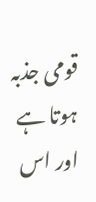قومی جذبہ ہوتا ہے اور اس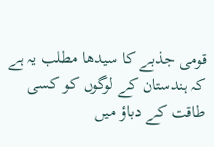قومی جذبے کا سیدھا مطلب یہ ہے کہ ہندستان کے لوگوں کو کسی طاقت کے دباؤ میں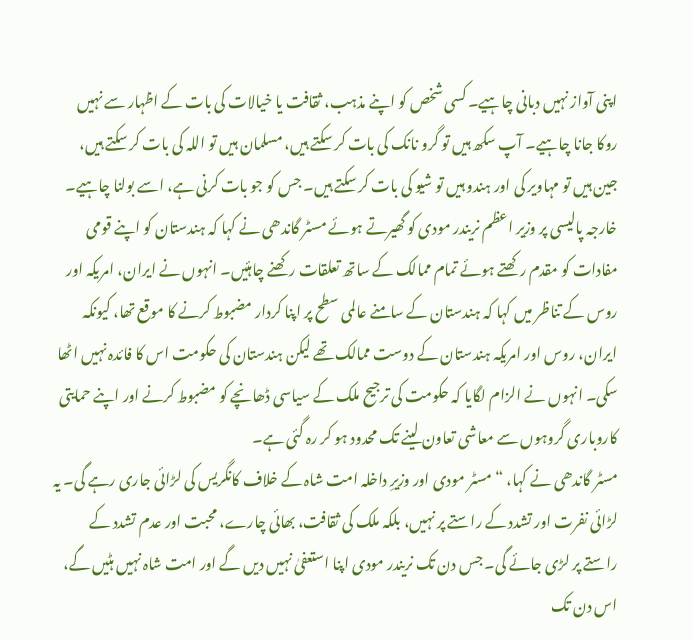اپنی آواز نہیں دبانی چاہیے۔ کسی شخص کو اپنے مذہب، ثقافت یا خیالات کی بات کے اظہار سے نہیں روکا جانا چاہیے۔ آپ سکھ ہیں تو گرو نانک کی بات کر سکتے ہیں، مسلمان ہیں تو اللہ کی بات کر سکتے ہیں، جین ہیں تو مہاویر کی اور ہندو ہیں تو شیو کی بات کر سکتے ہیں۔ جس کو جو بات کرنی ہے، اسے بولنا چاہیے۔
خارجہ پالیسی پر وزیر اعظم نریندر مودی کو گھیرتے ہوئے مسٹر گاندھی نے کہا کہ ہندستان کو اپنے قومی مفادات کو مقدم رکھتے ہوئے تمام ممالک کے ساتھ تعلقات رکھنے چاہئیں۔ انہوں نے ایران، امریکہ اور روس کے تناظر میں کہا کہ ہندستان کے سامنے عالمی سطح پر اپنا کردار مضبوط کرنے کا موقع تھا، کیونکہ ایران، روس اور امریکہ ہندستان کے دوست ممالک تھے لیکن ہندستان کی حکومت اس کا فائدہ نہیں اٹھا سکی۔ انہوں نے الزام لگایا کہ حکومت کی ترجیح ملک کے سیاسی ڈھانچے کو مضبوط کرنے اور اپنے حمایتی کاروباری گروہوں سے معاشی تعاون لینے تک محدود ہو کر رہ گئی ہے۔
مسٹر گاندھی نے کہا، “مسٹر مودی اور وزیرِ داخلہ امت شاہ کے خلاف کانگریس کی لڑائی جاری رہے گی۔ یہ لڑائی نفرت اور تشدد کے راستے پر نہیں، بلکہ ملک کی ثقافت، بھائی چارے، محبت اور عدم تشدد کے راستے پر لڑی جائے گی۔ جس دن تک نریندر مودی اپنا استعفیٰ نہیں دیں گے اور امت شاہ نہیں ہٹیں گے، اس دن تک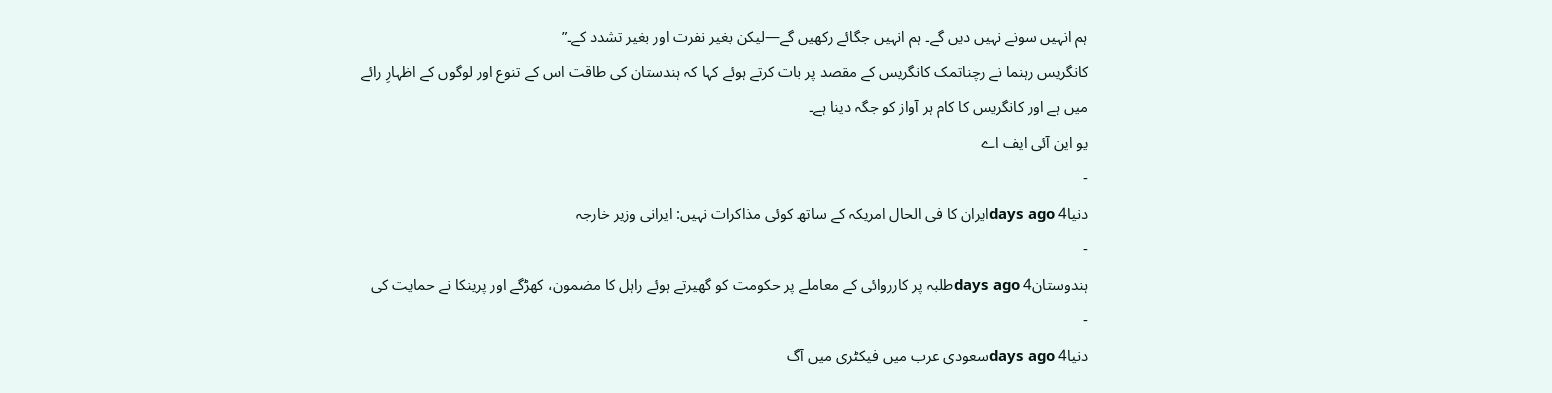ہم انہیں سونے نہیں دیں گے۔ ہم انہیں جگائے رکھیں گے—لیکن بغیر نفرت اور بغیر تشدد کے۔”
کانگریس رہنما نے رچناتمک کانگریس کے مقصد پر بات کرتے ہوئے کہا کہ ہندستان کی طاقت اس کے تنوع اور لوگوں کے اظہارِ رائے میں ہے اور کانگریس کا کام ہر آواز کو جگہ دینا ہے۔
یو این آئی ایف اے
-
دنیا4 days agoایران کا فی الحال امریکہ کے ساتھ کوئی مذاکرات نہیں: ایرانی وزیر خارجہ
-
ہندوستان4 days agoطلبہ پر کارروائی کے معاملے پر حکومت کو گھیرتے ہوئے راہل کا مضمون، کھڑگے اور پرینکا نے حمایت کی
-
دنیا4 days agoسعودی عرب میں فیکٹری میں آگ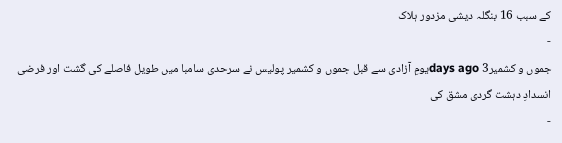کے سبب 16 بنگلہ دیشی مزدور ہلاک
-
جموں و کشمیر3 days agoیومِ آزادی سے قبل جموں و کشمیر پولیس نے سرحدی سامبا میں طویل فاصلے کی گشت اور فرضی انسدادِ دہشت گردی مشق کی
-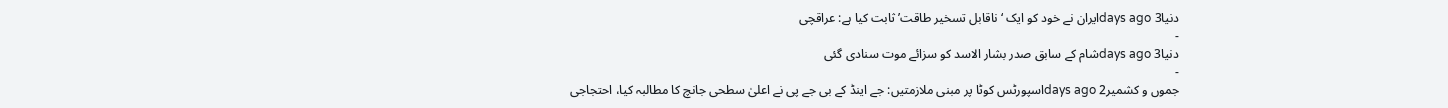دنیا3 days agoایران نے خود کو ایک ‘ناقابل تسخیر طاقت’ ثابت کیا ہے: عراقچی
-
دنیا3 days agoشام کے سابق صدر بشار الاسد کو سزائے موت سنادی گئی
-
جموں و کشمیر2 days agoاسپورٹس کوٹا پر مبنی ملازمتیں: جے اینڈ کے بی جے پی نے اعلیٰ سطحی جانچ کا مطالبہ کیا، احتجاجی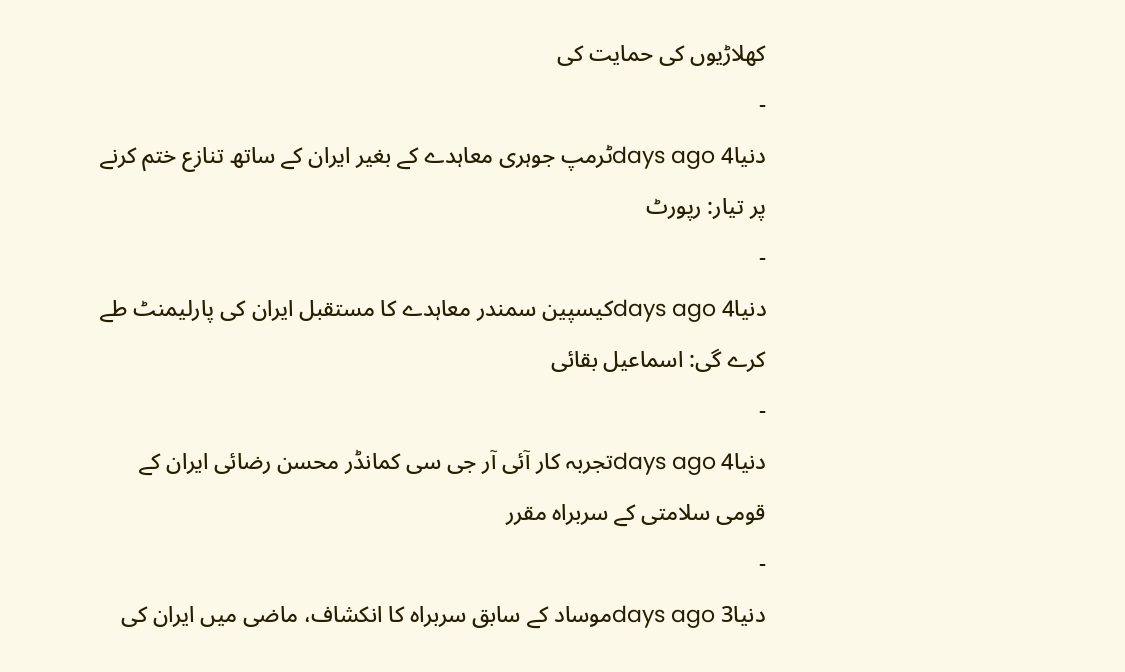کھلاڑیوں کی حمایت کی
-
دنیا4 days agoٹرمپ جوہری معاہدے کے بغیر ایران کے ساتھ تنازع ختم کرنے پر تیار: رپورٹ
-
دنیا4 days agoکیسپین سمندر معاہدے کا مستقبل ایران کی پارلیمنٹ طے کرے گی: اسماعیل بقائی
-
دنیا4 days agoتجربہ کار آئی آر جی سی کمانڈر محسن رضائی ایران کے قومی سلامتی کے سربراہ مقرر
-
دنیا3 days agoموساد کے سابق سربراہ کا انکشاف، ماضی میں ایران کی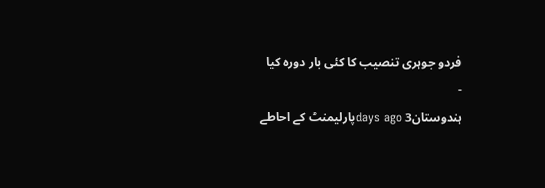فردو جوہری تنصیب کا کئی بار دورہ کیا
-
ہندوستان3 days agoپارلیمنٹ کے احاطے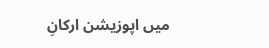میں اپوزیشن ارکانِ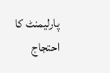پارلیمنٹ کا احتجاج